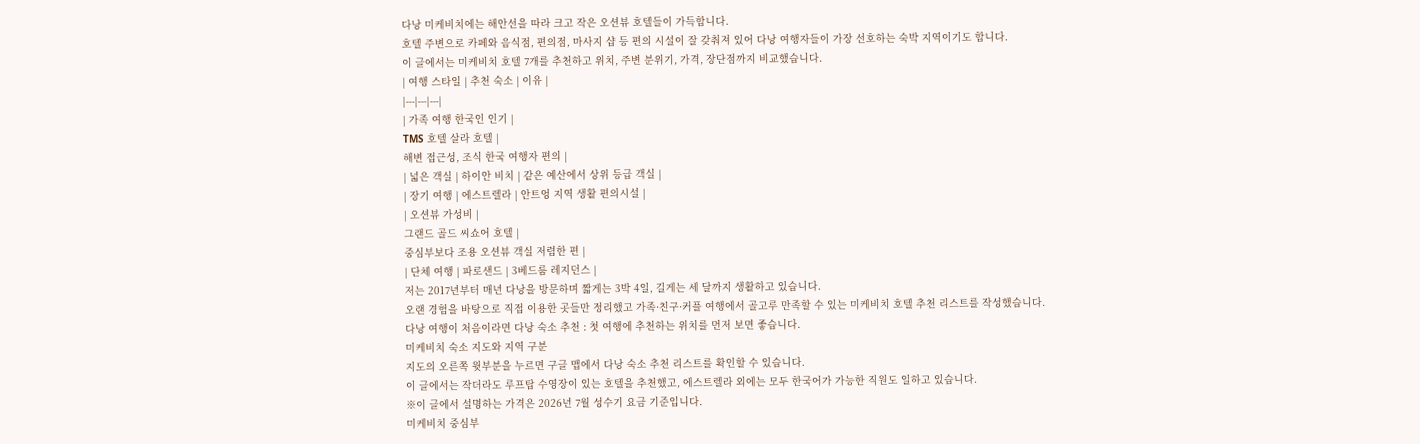다낭 미케비치에는 해안선을 따라 크고 작은 오션뷰 호텔들이 가득합니다.
호텔 주변으로 카페와 음식점, 편의점, 마사지 샵 등 편의 시설이 잘 갖춰져 있어 다낭 여행자들이 가장 선호하는 숙박 지역이기도 합니다.
이 글에서는 미케비치 호텔 7개를 추천하고 위치, 주변 분위기, 가격, 장단점까지 비교했습니다.
| 여행 스타일 | 추천 숙소 | 이유 |
|---|---|---|
| 가족 여행 한국인 인기 |
TMS 호텔 살라 호텔 |
해변 접근성, 조식 한국 여행자 편의 |
| 넓은 객실 | 하이안 비치 | 같은 예산에서 상위 등급 객실 |
| 장기 여행 | 에스트렐라 | 안트엉 지역 생활 편의시설 |
| 오션뷰 가성비 |
그랜드 골드 씨쇼어 호텔 |
중심부보다 조용 오션뷰 객실 저렴한 편 |
| 단체 여행 | 파로샌드 | 3베드룸 레지던스 |
저는 2017년부터 매년 다낭을 방문하며 짧게는 3박 4일, 길게는 세 달까지 생활하고 있습니다.
오랜 경험을 바탕으로 직접 이용한 곳들만 정리했고 가족·친구·커플 여행에서 골고루 만족할 수 있는 미케비치 호텔 추천 리스트를 작성했습니다.
다낭 여행이 처음이라면 다낭 숙소 추천 : 첫 여행에 추천하는 위치를 먼저 보면 좋습니다.
미케비치 숙소 지도와 지역 구분
지도의 오른쪽 윗부분을 누르면 구글 맵에서 다낭 숙소 추천 리스트를 확인할 수 있습니다.
이 글에서는 작더라도 루프탑 수영장이 있는 호텔을 추천했고, 에스트렐라 외에는 모두 한국어가 가능한 직원도 일하고 있습니다.
※이 글에서 설명하는 가격은 2026년 7월 성수기 요금 기준입니다.
미케비치 중심부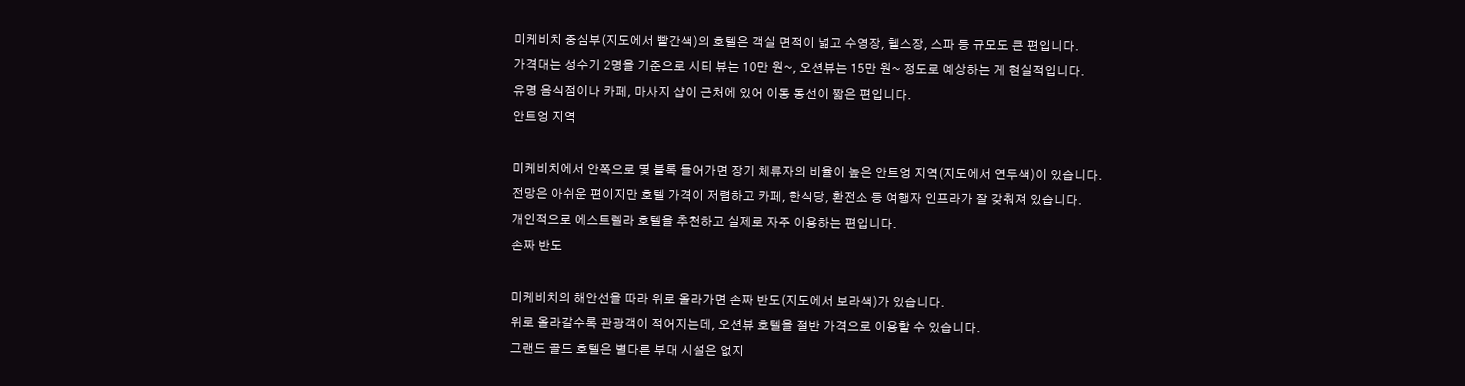미케비치 중심부(지도에서 빨간색)의 호텔은 객실 면적이 넓고 수영장, 헬스장, 스파 등 규모도 큰 편입니다.
가격대는 성수기 2명을 기준으로 시티 뷰는 10만 원~, 오션뷰는 15만 원~ 정도로 예상하는 게 현실적입니다.
유명 음식점이나 카페, 마사지 샵이 근처에 있어 이동 동선이 짧은 편입니다.
안트엉 지역

미케비치에서 안쪽으로 몇 블록 들어가면 장기 체류자의 비율이 높은 안트엉 지역(지도에서 연두색)이 있습니다.
전망은 아쉬운 편이지만 호텔 가격이 저렴하고 카페, 한식당, 환전소 등 여행자 인프라가 잘 갖춰져 있습니다.
개인적으로 에스트렐라 호텔을 추천하고 실제로 자주 이용하는 편입니다.
손짜 반도

미케비치의 해안선을 따라 위로 올라가면 손짜 반도(지도에서 보라색)가 있습니다.
위로 올라갈수록 관광객이 적어지는데, 오션뷰 호텔을 절반 가격으로 이용할 수 있습니다.
그랜드 골드 호텔은 별다른 부대 시설은 없지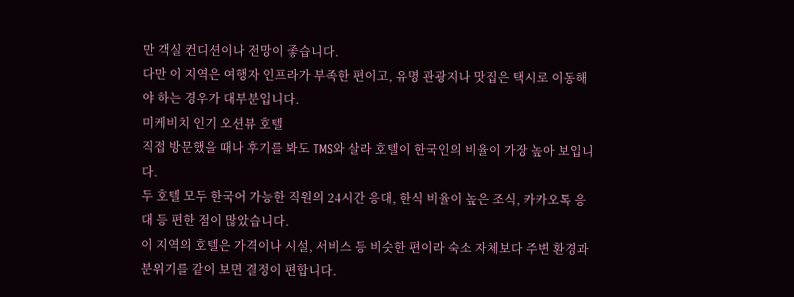만 객실 컨디션이나 전망이 좋습니다.
다만 이 지역은 여행자 인프라가 부족한 편이고, 유명 관광지나 맛집은 택시로 이동해야 하는 경우가 대부분입니다.
미케비치 인기 오션뷰 호텔
직접 방문했을 때나 후기를 봐도 TMS와 살라 호텔이 한국인의 비율이 가장 높아 보입니다.
두 호텔 모두 한국어 가능한 직원의 24시간 응대, 한식 비율이 높은 조식, 카카오톡 응대 등 편한 점이 많았습니다.
이 지역의 호텔은 가격이나 시설, 서비스 등 비슷한 편이라 숙소 자체보다 주변 환경과 분위기를 같이 보면 결정이 편합니다.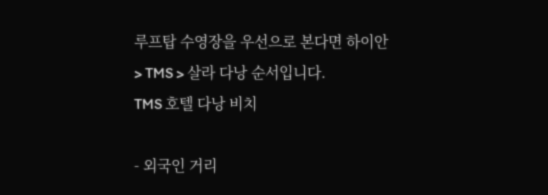루프탑 수영장을 우선으로 본다면 하이안 > TMS > 살라 다낭 순서입니다.
TMS 호텔 다낭 비치

- 외국인 거리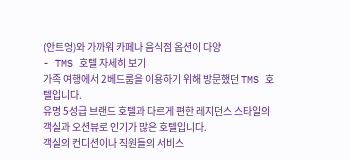(안트엉)와 가까워 카페나 음식점 옵션이 다양
- TMS 호텔 자세히 보기
가족 여행에서 2베드룸을 이용하기 위해 방문했던 TMS 호텔입니다.
유명 5성급 브랜드 호텔과 다르게 편한 레지던스 스타일의 객실과 오션뷰로 인기가 많은 호텔입니다.
객실의 컨디션이나 직원들의 서비스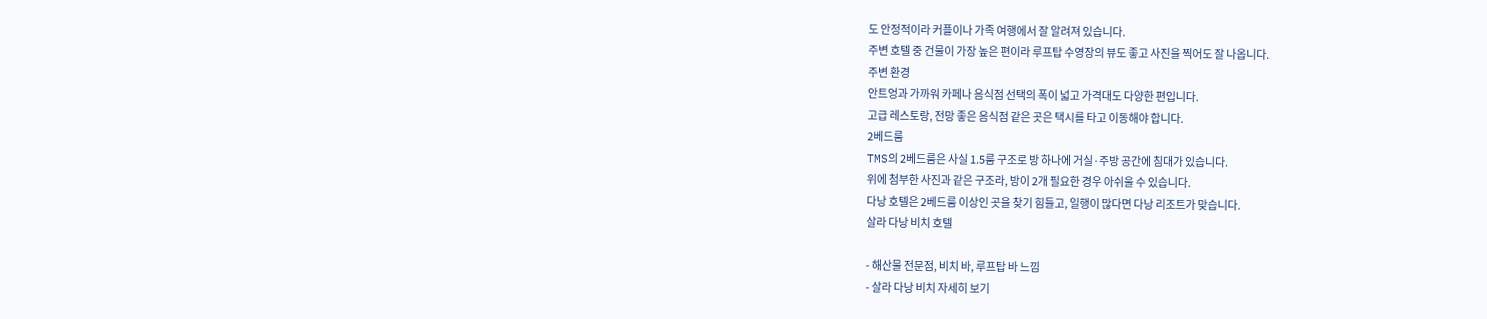도 안정적이라 커플이나 가족 여행에서 잘 알려져 있습니다.
주변 호텔 중 건물이 가장 높은 편이라 루프탑 수영장의 뷰도 좋고 사진을 찍어도 잘 나옵니다.
주변 환경
안트엉과 가까워 카페나 음식점 선택의 폭이 넓고 가격대도 다양한 편입니다.
고급 레스토랑, 전망 좋은 음식점 같은 곳은 택시를 타고 이동해야 합니다.
2베드룸
TMS의 2베드룸은 사실 1.5룸 구조로 방 하나에 거실·주방 공간에 침대가 있습니다.
위에 첨부한 사진과 같은 구조라, 방이 2개 필요한 경우 아쉬울 수 있습니다.
다낭 호텔은 2베드룸 이상인 곳을 찾기 힘들고, 일행이 많다면 다낭 리조트가 맞습니다.
살라 다낭 비치 호텔

- 해산물 전문점, 비치 바, 루프탑 바 느낌
- 살라 다낭 비치 자세히 보기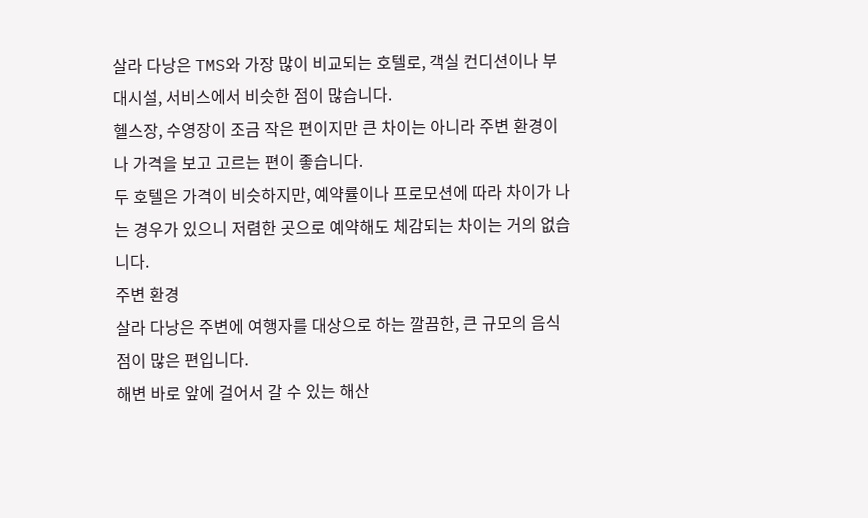살라 다낭은 TMS와 가장 많이 비교되는 호텔로, 객실 컨디션이나 부대시설, 서비스에서 비슷한 점이 많습니다.
헬스장, 수영장이 조금 작은 편이지만 큰 차이는 아니라 주변 환경이나 가격을 보고 고르는 편이 좋습니다.
두 호텔은 가격이 비슷하지만, 예약률이나 프로모션에 따라 차이가 나는 경우가 있으니 저렴한 곳으로 예약해도 체감되는 차이는 거의 없습니다.
주변 환경
살라 다낭은 주변에 여행자를 대상으로 하는 깔끔한, 큰 규모의 음식점이 많은 편입니다.
해변 바로 앞에 걸어서 갈 수 있는 해산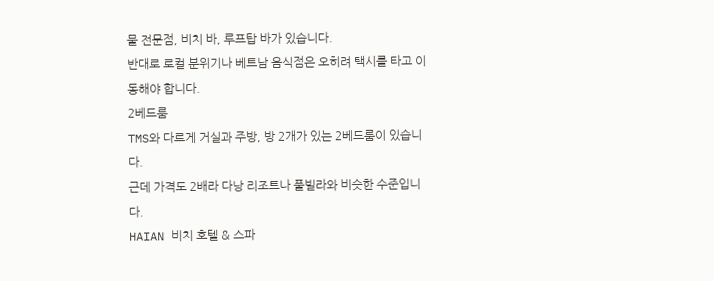물 전문점, 비치 바, 루프탑 바가 있습니다.
반대로 로컬 분위기나 베트남 음식점은 오히려 택시를 타고 이동해야 합니다.
2베드룸
TMS와 다르게 거실과 주방, 방 2개가 있는 2베드룸이 있습니다.
근데 가격도 2배라 다낭 리조트나 풀빌라와 비슷한 수준입니다.
HAIAN 비치 호텔 & 스파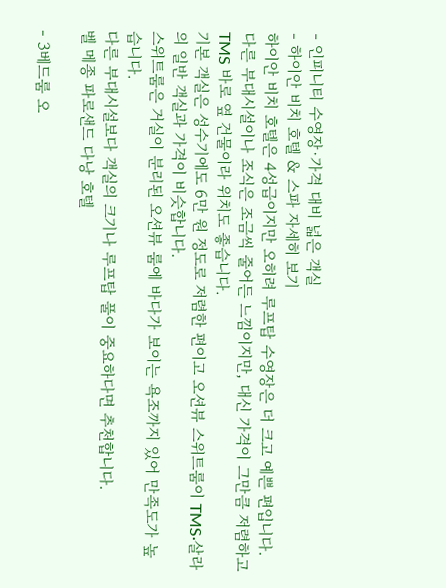- 인피니티 수영장·가격 대비 넓은 객실
- 하이안 비치 호텔 & 스파 자세히 보기
하이안 비치 호텔은 4성급이지만 오히려 루프탑 수영장은 더 크고 예쁜 편입니다.
다른 부대시설이나 조식은 조금씩 줄어든 느낌이지만, 대신 가격이 그만큼 저렴하고 TMS 바로 옆 건물이라 위치도 좋습니다.
기본 객실은 성수기에도 6만 원 정도로 저렴한 편이고 오션뷰 스위트룸이 TMS·살라의 일반 객실과 가격이 비슷합니다.
스위트룸은 거실이 분리된 오션뷰 룸에 바다가 보이는 욕조까지 있어 만족도가 높습니다.
다른 부대시설보다 객실의 크기나 루프탑 풀이 중요하다면 추천합니다.
벨 메종 파로샌드 다낭 호텔

- 3베드룸 오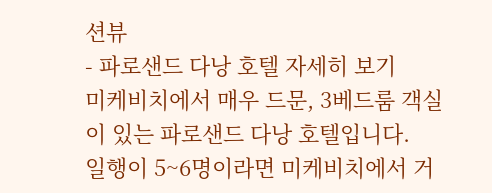션뷰
- 파로샌드 다낭 호텔 자세히 보기
미케비치에서 매우 드문, 3베드룸 객실이 있는 파로샌드 다낭 호텔입니다.
일행이 5~6명이라면 미케비치에서 거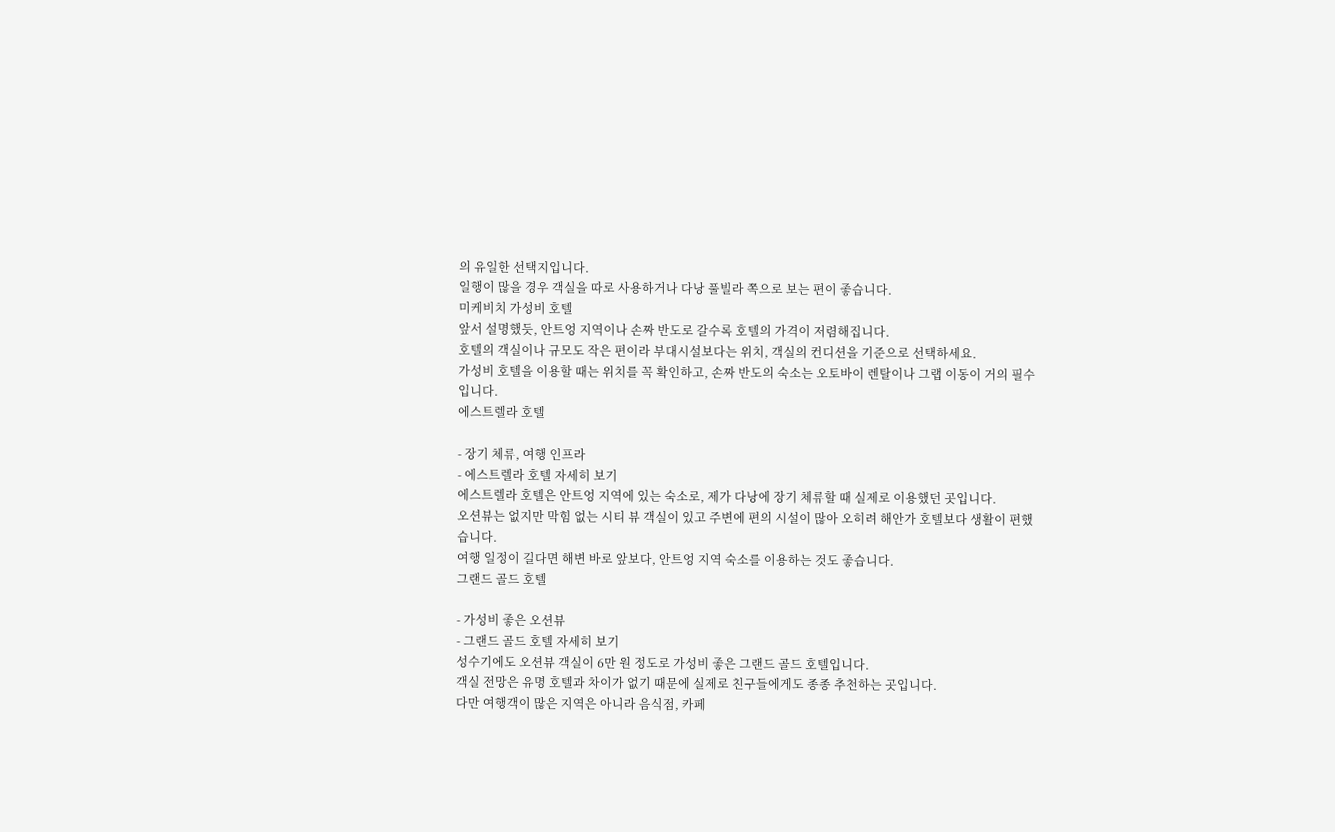의 유일한 선택지입니다.
일행이 많을 경우 객실을 따로 사용하거나 다낭 풀빌라 쪽으로 보는 편이 좋습니다.
미케비치 가성비 호텔
앞서 설명했듯, 안트엉 지역이나 손짜 반도로 갈수록 호텔의 가격이 저렴해집니다.
호텔의 객실이나 규모도 작은 편이라 부대시설보다는 위치, 객실의 컨디션을 기준으로 선택하세요.
가성비 호텔을 이용할 때는 위치를 꼭 확인하고, 손짜 반도의 숙소는 오토바이 렌탈이나 그랩 이동이 거의 필수입니다.
에스트렐라 호텔

- 장기 체류, 여행 인프라
- 에스트렐라 호텔 자세히 보기
에스트렐라 호텔은 안트엉 지역에 있는 숙소로, 제가 다낭에 장기 체류할 때 실제로 이용했던 곳입니다.
오션뷰는 없지만 막힘 없는 시티 뷰 객실이 있고 주변에 편의 시설이 많아 오히려 해안가 호텔보다 생활이 편했습니다.
여행 일정이 길다면 해변 바로 앞보다, 안트엉 지역 숙소를 이용하는 것도 좋습니다.
그랜드 골드 호텔

- 가성비 좋은 오션뷰
- 그랜드 골드 호텔 자세히 보기
성수기에도 오션뷰 객실이 6만 원 정도로 가성비 좋은 그랜드 골드 호텔입니다.
객실 전망은 유명 호텔과 차이가 없기 때문에 실제로 친구들에게도 종종 추천하는 곳입니다.
다만 여행객이 많은 지역은 아니라 음식점, 카페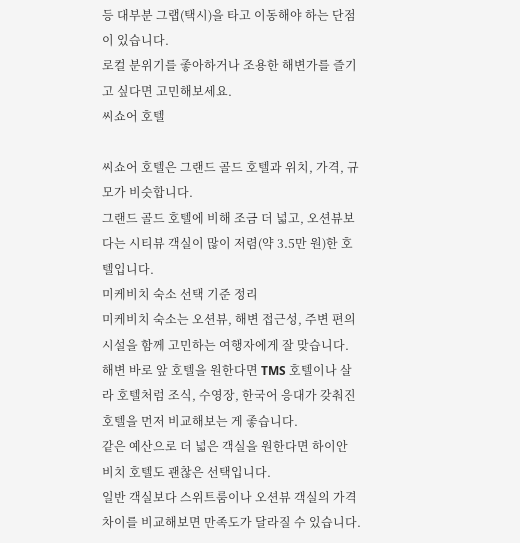등 대부분 그랩(택시)을 타고 이동해야 하는 단점이 있습니다.
로컬 분위기를 좋아하거나 조용한 해변가를 즐기고 싶다면 고민해보세요.
씨쇼어 호텔

씨쇼어 호텔은 그랜드 골드 호텔과 위치, 가격, 규모가 비슷합니다.
그랜드 골드 호텔에 비해 조금 더 넓고, 오션뷰보다는 시티뷰 객실이 많이 저렴(약 3.5만 원)한 호텔입니다.
미케비치 숙소 선택 기준 정리
미케비치 숙소는 오션뷰, 해변 접근성, 주변 편의시설을 함께 고민하는 여행자에게 잘 맞습니다.
해변 바로 앞 호텔을 원한다면 TMS 호텔이나 살라 호텔처럼 조식, 수영장, 한국어 응대가 갖춰진 호텔을 먼저 비교해보는 게 좋습니다.
같은 예산으로 더 넓은 객실을 원한다면 하이안 비치 호텔도 괜찮은 선택입니다.
일반 객실보다 스위트룸이나 오션뷰 객실의 가격 차이를 비교해보면 만족도가 달라질 수 있습니다.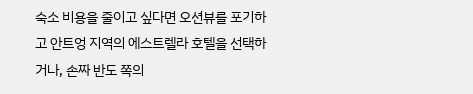숙소 비용을 줄이고 싶다면 오션뷰를 포기하고 안트엉 지역의 에스트렐라 호텔을 선택하거나, 손짜 반도 쪽의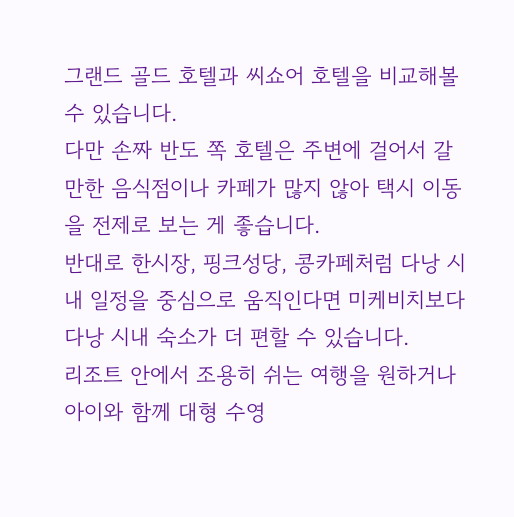그랜드 골드 호텔과 씨쇼어 호텔을 비교해볼 수 있습니다.
다만 손짜 반도 쪽 호텔은 주변에 걸어서 갈 만한 음식점이나 카페가 많지 않아 택시 이동을 전제로 보는 게 좋습니다.
반대로 한시장, 핑크성당, 콩카페처럼 다낭 시내 일정을 중심으로 움직인다면 미케비치보다 다낭 시내 숙소가 더 편할 수 있습니다.
리조트 안에서 조용히 쉬는 여행을 원하거나 아이와 함께 대형 수영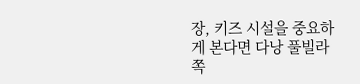장, 키즈 시설을 중요하게 본다면 다낭 풀빌라 쪽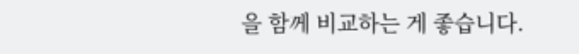을 함께 비교하는 게 좋습니다.